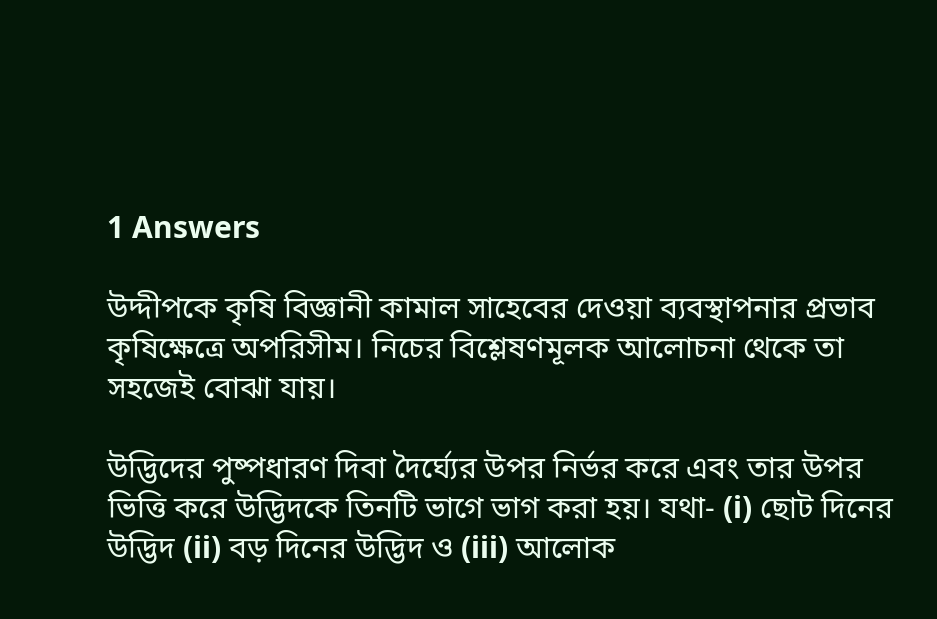1 Answers

উদ্দীপকে কৃষি বিজ্ঞানী কামাল সাহেবের দেওয়া ব্যবস্থাপনার প্রভাব কৃষিক্ষেত্রে অপরিসীম। নিচের বিশ্লেষণমূলক আলোচনা থেকে তা সহজেই বোঝা যায়।

উদ্ভিদের পুষ্পধারণ দিবা দৈর্ঘ্যের উপর নির্ভর করে এবং তার উপর ভিত্তি করে উদ্ভিদকে তিনটি ভাগে ভাগ করা হয়। যথা- (i) ছোট দিনের উদ্ভিদ (ii) বড় দিনের উদ্ভিদ ও (iii) আলোক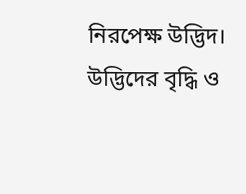নিরপেক্ষ উদ্ভিদ। উদ্ভিদের বৃদ্ধি ও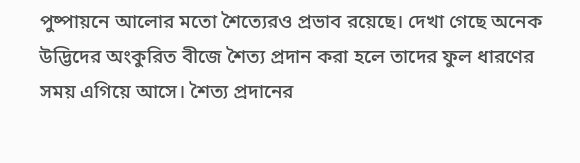পুষ্পায়নে আলোর মতো শৈত্যেরও প্রভাব রয়েছে। দেখা গেছে অনেক উদ্ভিদের অংকুরিত বীজে শৈত্য প্রদান করা হলে তাদের ফুল ধারণের সময় এগিয়ে আসে। শৈত্য প্রদানের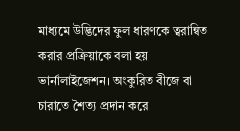মাধ্যমে উদ্ভিদের ফুল ধারণকে ত্বরান্বিত করার প্রক্রিয়াকে বলা হয় ভার্নালাইজেশন। অংকুরিত বীজে বা চারাতে শৈত্য প্রদান করে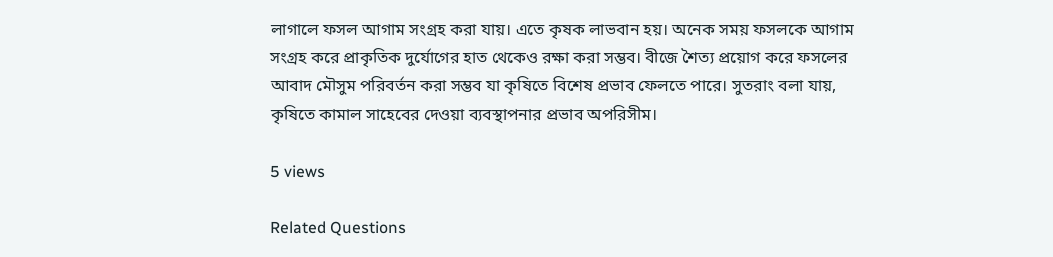লাগালে ফসল আগাম সংগ্রহ করা যায়। এতে কৃষক লাভবান হয়। অনেক সময় ফসলকে আগাম সংগ্রহ করে প্রাকৃতিক দুর্যোগের হাত থেকেও রক্ষা করা সম্ভব। বীজে শৈত্য প্রয়োগ করে ফসলের আবাদ মৌসুম পরিবর্তন করা সম্ভব যা কৃষিতে বিশেষ প্রভাব ফেলতে পারে। সুতরাং বলা যায়, কৃষিতে কামাল সাহেবের দেওয়া ব্যবস্থাপনার প্রভাব অপরিসীম।

5 views

Related Questions